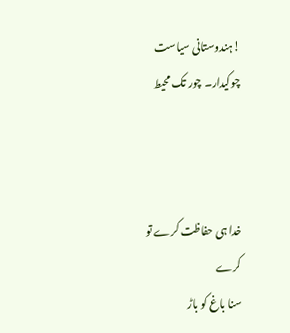!ہندوستانی سیاست چوکیدار۔ چور تک محیط



خدا ہی حفاظت کرے تو کرے
سنا باغ کو باڑ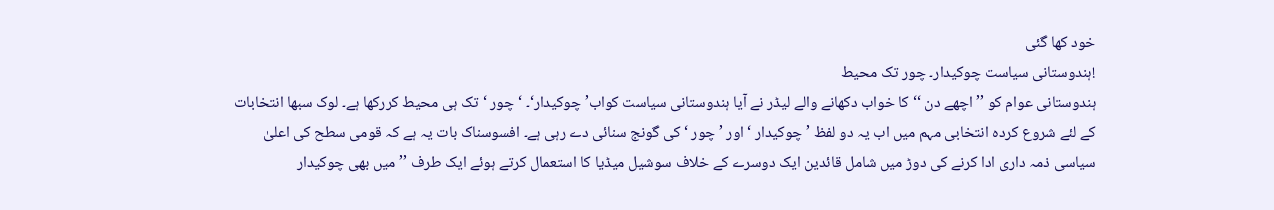خود کھا گئی
!ہندوستانی سیاست چوکیدار۔ چور تک محیط
ہندوستانی عوام کو ’’ اچھے دن ‘‘ کا خواب دکھانے والے لیڈر نے آیا ہندوستانی سیاست کواب’ چوکیدار‘۔ ‘چور ‘تک ہی محیط کررکھا ہے۔ لوک سبھا انتخابات کے لئے شروع کردہ انتخابی مہم میں اب یہ دو لفظ ’ چوکیدار ‘ اور ’ چور ‘ کی گونج سنائی دے رہی ہے۔ افسوسناک بات یہ ہے کہ قومی سطح کی اعلیٰ سیاسی ذمہ داری ادا کرنے کی دوڑ میں شامل قائدین ایک دوسرے کے خلاف سوشیل میڈیا کا استعمال کرتے ہوئے ایک طرف ’’ میں بھی چوکیدار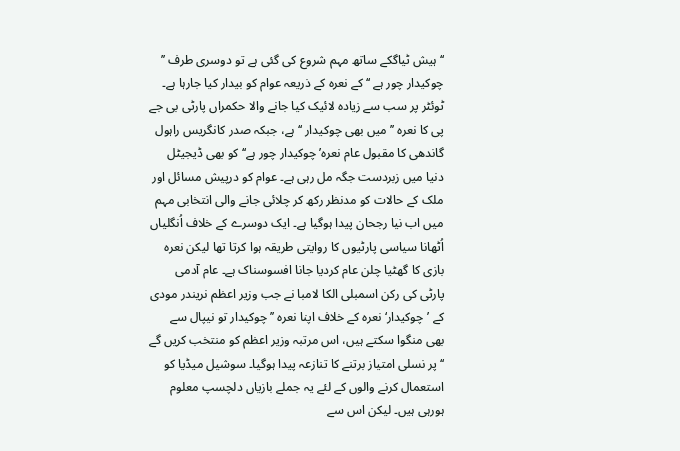‘‘ ہیش ٹیاگکے ساتھ مہم شروع کی گئی ہے تو دوسری طرف ’’ چوکیدار چور ہے ‘‘ کے نعرہ کے ذریعہ عوام کو بیدار کیا جارہا ہے۔ ٹوئٹر پر سب سے زیادہ لائیک کیا جانے والا حکمراں پارٹی بی جے پی کا نعرہ ’’ میں بھی چوکیدار ‘‘ ہے، جبکہ صدر کانگریس راہول گاندھی کا مقبول عام نعرہ’ چوکیدار چور ہے‘‘ کو بھی ڈیجیٹل دنیا میں زبردست جگہ مل رہی ہے۔ عوام کو درپیش مسائل اور ملک کے حالات کو مدنظر رکھ کر چلائی جانے والی انتخابی مہم میں اب نیا رجحان پیدا ہوگیا ہے۔ ایک دوسرے کے خلاف اُنگلیاں اُٹھانا سیاسی پارٹیوں کا روایتی طریقہ ہوا کرتا تھا لیکن نعرہ بازی کا گھٹیا چلن عام کردیا جانا افسوسناک ہے۔ عام آدمی پارٹی کی رکن اسمبلی الکا لامبا نے جب وزیر اعظم نریندر مودی کے ’چوکیدار‘ نعرہ کے خلاف اپنا نعرہ ’’ چوکیدار تو نیپال سے بھی منگوا سکتے ہیں، اس مرتبہ وزیر اعظم کو منتخب کریں گے ‘‘ پر نسلی امتیاز برتنے کا تنازعہ پیدا ہوگیا۔ سوشیل میڈیا کو استعمال کرنے والوں کے لئے یہ جملے بازیاں دلچسپ معلوم ہورہی ہیں۔ لیکن اس سے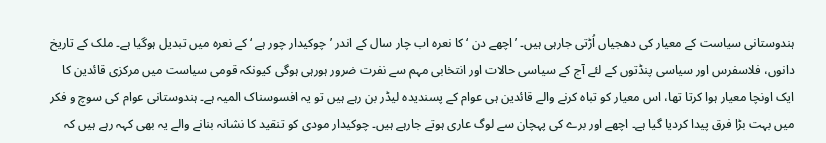ہندوستانی سیاست کے معیار کی دھجیاں اُڑتی جارہی ہیں۔ ’ اچھے دن ‘ کا نعرہ اب چار سال کے اندر ’چوکیدار چور ہے ‘ کے نعرہ میں تبدیل ہوگیا ہے۔ ملک کے تاریخ دانوں، فلاسفرس اور سیاسی پنڈتوں کے لئے آج کے سیاسی حالات اور انتخابی مہم سے نفرت ضرور ہورہی ہوگی کیونکہ قومی سیاست میں مرکزی قائدین کا ایک اونچا معیار ہوا کرتا تھا، اس معیار کو تباہ کرنے والے قائدین ہی عوام کے پسندیدہ لیڈر بن رہے ہیں تو یہ افسوسناک المیہ ہے۔ ہندوستانی عوام کی سوچ و فکر میں بہت بڑا فرق پیدا کردیا گیا ہے۔ اچھے اور برے کی پہچان سے لوگ عاری ہوتے جارہے ہیں۔ چوکیدار مودی کو تنقید کا نشانہ بنانے والے یہ بھی کہہ رہے ہیں کہ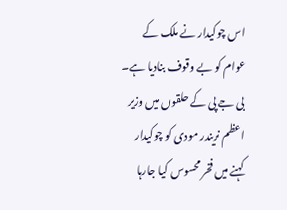اس چوکیدار نے ملک کے عوام کو بے وقوف بنادیا ہے۔ بی جے پی کے حلقوں میں وزیر اعظم نریندر مودی کو چوکیدار کہنے میں فخر محسوس کیا جارہا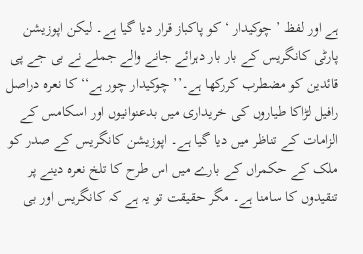ہے اور لفظ ’ چوکیدار ‘ کو پاکباز قرار دیا گیا ہے۔ لیکن اپوزیشن پارٹی کانگریس کے بار بار دہرائے جانے والے جملے نے بی جے پی قائدین کو مضطرب کررکھا ہے۔’’ چوکیدار چور ہے‘‘ کا نعرہ دراصل رافیل لڑاکا طیاروں کی خریداری میں بدعنوانیوں اور اسکامس کے الزامات کے تناظر میں دیا گیا ہے۔ اپوزیشن کانگریس کے صدر کو ملک کے حکمراں کے بارے میں اس طرح کا تلخ نعرہ دینے پر تنقیدوں کا سامنا ہے۔ مگر حقیقت تو یہ ہے کہ کانگریس اور بی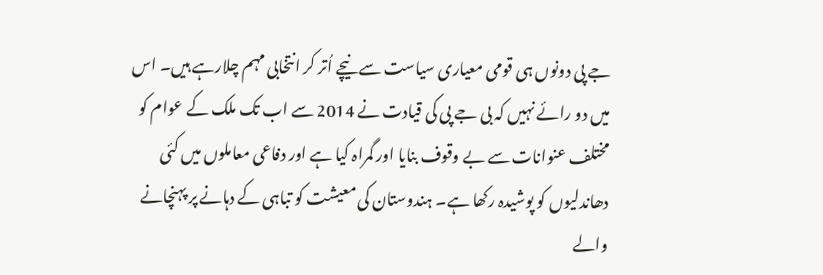جے پی دونوں ہی قومی معیاری سیاست سے نیچے اُتر کر انتخابی مہم چلارہے ہیں۔ اس میں دو رائے نہیں کہ بی جے پی کی قیادت نے 2014 سے اب تک ملک کے عوام کو مختلف عنوانات سے بے وقوف بنایا اور گمراہ کیا ہے اور دفاعی معاملوں میں کئی دھاندلیوں کو پوشیدہ رکھا ہے۔ ہندوستان کی معیشت کو تباہی کے دہانے پر پہنچانے والے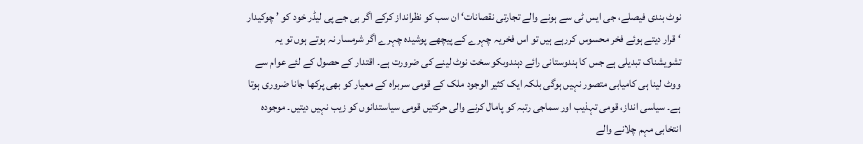نوٹ بندی فیصلے، جی ایس ٹی سے ہونے والے تجارتی نقصانات‘ ان سب کو نظرانداز کرکے اگر بی جے پی لیڈر خود کو ’ چوکیدار ‘ قرار دیتے ہوئے فخر محسوس کررہے ہیں تو اس فخریہ چہرے کے پیچھے پوشیدہ چہرے اگر شرمسار نہ ہوتے ہوں تو یہ تشویشناک تبدیلی ہے جس کا ہندوستانی رائے دہندوںکو سخت نوٹ لینے کی ضرورت ہے۔ اقتدار کے حصول کے لئے عوام سے ووٹ لینا ہی کامیابی متصور نہیں ہوگی بلکہ ایک کثیر الوجود ملک کے قومی سربراہ کے معیار کو بھی پرکھا جانا ضروری ہوتا ہے۔ سیاسی انداز، قومی تہذیب اور سماجی رتبہ کو پامال کرنے والی حرکتیں قومی سیاستدانوں کو زیب نہیں دیتیں۔ موجودہ انتخابی مہم چلانے والے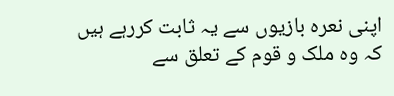اپنی نعرہ بازیوں سے یہ ثابت کررہے ہیں کہ وہ ملک و قوم کے تعلق سے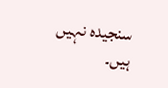سنجیدہ نہیں ہیں۔